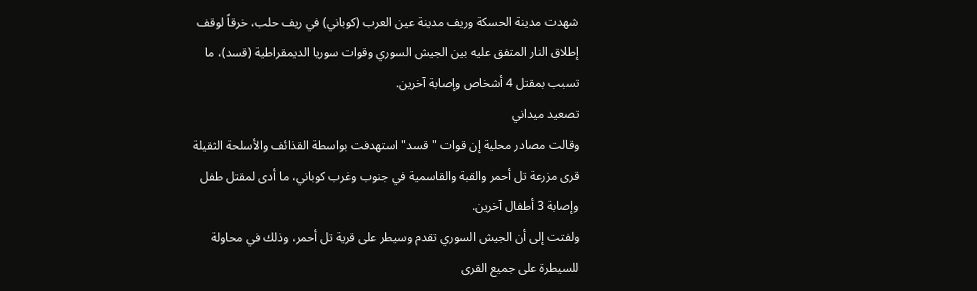شهدت مدينة الحسكة وريف مدينة عين العرب (كوباني) في ريف حلب، خرقاً لوقف إطلاق النار المتفق عليه بين الجيش السوري وقوات سوريا الديمقراطية (قسد)، ما تسبب بمقتل 4 أشخاص وإصابة آخرين.
تصعيد ميداني
وقالت مصادر محلية إن قوات "قسد" استهدفت بواسطة القذائف والأسلحة الثقيلة قرى مزرعة تل أحمر والقبة والقاسمية في جنوب وغرب كوباني، ما أدى لمقتل طفل وإصابة 3 أطفال آخرين.
ولفتت إلى أن الجيش السوري تقدم وسيطر على قرية تل أحمر، وذلك في محاولة للسيطرة على جميع القرى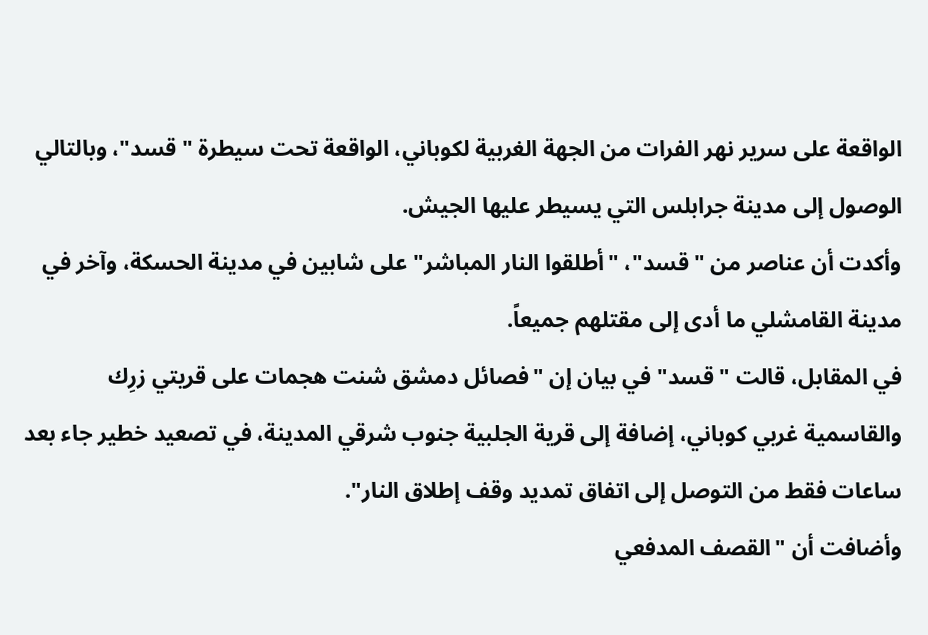الواقعة على سرير نهر الفرات من الجهة الغربية لكوباني، الواقعة تحت سيطرة "قسد"، وبالتالي الوصول إلى مدينة جرابلس التي يسيطر عليها الجيش.
وأكدت أن عناصر من "قسد"، "أطلقوا النار المباشر" على شابين في مدينة الحسكة، وآخر في مدينة القامشلي ما أدى إلى مقتلهم جميعاً.
في المقابل، قالت "قسد" في بيان إن "فصائل دمشق شنت هجمات على قريتي زرِك والقاسمية غربي كوباني، إضافة إلى قرية الجلبية جنوب شرقي المدينة، في تصعيد خطير جاء بعد ساعات فقط من التوصل إلى اتفاق تمديد وقف إطلاق النار".
وأضافت أن "القصف المدفعي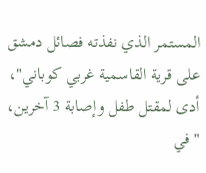المستمر الذي نفذته فصائل دمشق على قرية القاسمية غربي كوباني"، أدى لمقتل طفل وإصابة 3 آخرين، "في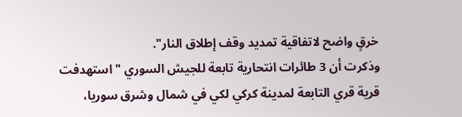خرقٍ واضح لاتفاقية تمديد وقف إطلاق النار".
وذكرت أن 3 طائرات انتحارية تابعة للجيش السوري "استهدفت قرية قري التابعة لمدينة كركي لكي في شمال وشرق سوريا،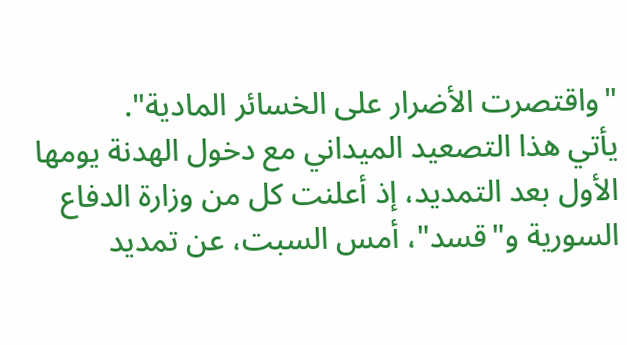"واقتصرت الأضرار على الخسائر المادية".
يأتي هذا التصعيد الميداني مع دخول الهدنة يومها الأول بعد التمديد، إذ أعلنت كل من وزارة الدفاع السورية و"قسد"، أمس السبت، عن تمديد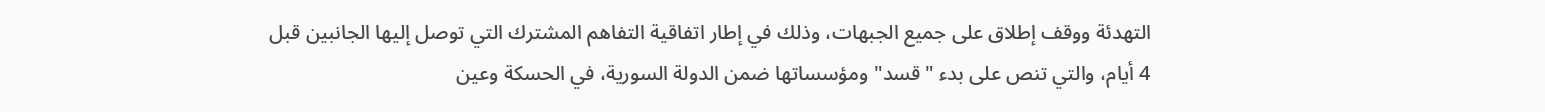التهدئة ووقف إطلاق على جميع الجبهات، وذلك في إطار اتفاقية التفاهم المشترك التي توصل إليها الجانبين قبل 4 أيام، والتي تنص على بدء "قسد" ومؤسساتها ضمن الدولة السورية، في الحسكة وعين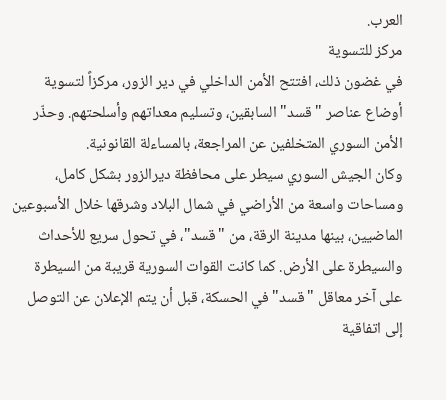العرب.
مركز للتسوية
في غضون ذلك، افتتح الأمن الداخلي في دير الزور، مركزاً لتسوية أوضاع عناصر "قسد" السابقين، وتسليم معداتهم وأسلحتهم. وحذّر الأمن السوري المتخلفين عن المراجعة، بالمساءلة القانونية.
وكان الجيش السوري سيطر على محافظة ديرالزور بشكل كامل، ومساحات واسعة من الأراضي في شمال البلاد وشرقها خلال الأسبوعين الماضيين، بينها مدينة الرقة، من "قسد"، في تحول سريع للأحداث والسيطرة على الأرض. كما كانت القوات السورية قريبة من السيطرة على آخر معاقل "قسد" في الحسكة، قبل أن يتم الإعلان عن التوصل إلى اتفاقية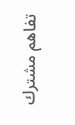تفاهم مشترك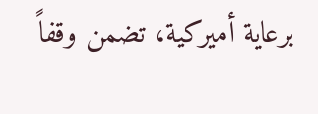برعاية أميركية، تضمن وقفاً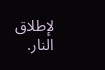لإطلاق النار.